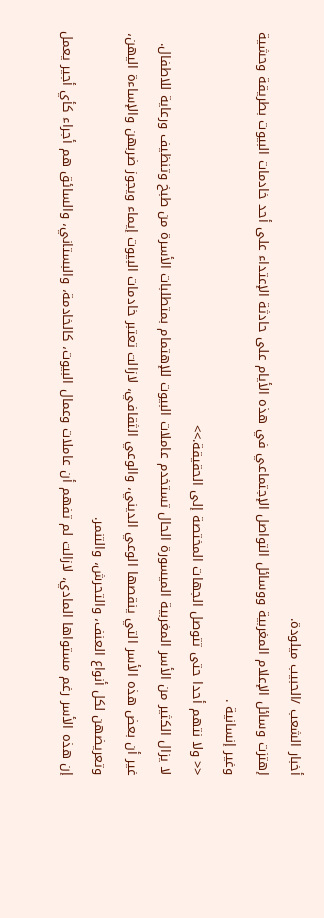أخبار الشعب /الحبيب ميلودة.
إهتزت وسائل الإعلام المغربية ووسائل التواصل الإجتماعي في هذه الأيام على حادثة الإعتداء على أحد خادمات البيوت بطريقة وحشية وغير إنسانية .
<< ولا نتهم أحدا حتى تتوصل الجهات المختصة إلى الحقيقة.>>
لا يزال الكثير من الأسر المغربية الميسورة الحال تستخدم عاملات البيوت للإهتمام بمتطلبات الأسرة من طبخ وتنظيف ورعاية للاطفال.
غير أن بعض هذه الأسر التي ينقصها الوعي الديني، والوعي الثقافي، لازالت تعتبر خادمات البيوت إيماء ويجوز ضربهن والإساءة اليهن، وتعريضهن لكل أنواع العنف، والتحرش، والتنمر.
إن هذه الأسر رغم مستواها المادي، لازالت لم تفهم أن عاملات وعمال البيوت، كالخادمة، والبستاني، والسائق هم أجراء كأي أجير يعمل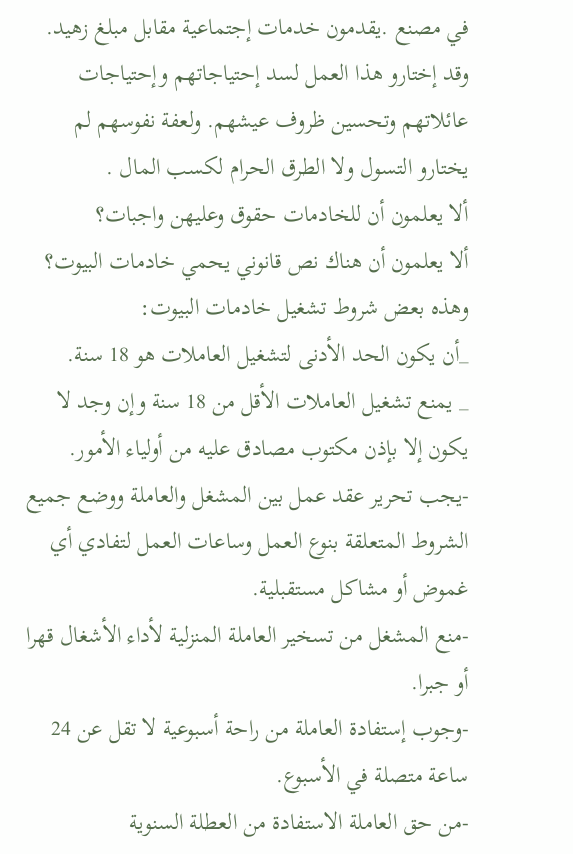في مصنع .يقدمون خدمات إجتماعية مقابل مبلغ زهيد.
وقد إختارو هذا العمل لسد إحتياجاتهم وإحتياجات عائلاتهم وتحسين ظروف عيشهم. ولعفة نفوسهم لم يختارو التسول ولا الطرق الحرام لكسب المال .
ألا يعلمون أن للخادمات حقوق وعليهن واجبات؟
ألا يعلمون أن هناك نص قانوني يحمي خادمات البيوت؟
وهذه بعض شروط تشغيل خادمات البيوت:
_أن يكون الحد الأدنى لتشغيل العاملات هو 18 سنة.
_ يمنع تشغيل العاملات الأقل من 18 سنة وإن وجد لا يكون إلا بإذن مكتوب مصادق عليه من أولياء الأمور.
-يجب تحرير عقد عمل بين المشغل والعاملة ووضع جميع الشروط المتعلقة بنوع العمل وساعات العمل لتفادي أي غموض أو مشاكل مستقبلية.
-منع المشغل من تسخير العاملة المنزلية لأداء الأشغال قهرا أو جبرا.
-وجوب إستفادة العاملة من راحة أسبوعية لا تقل عن 24 ساعة متصلة في الأسبوع.
-من حق العاملة الاستفادة من العطلة السنوية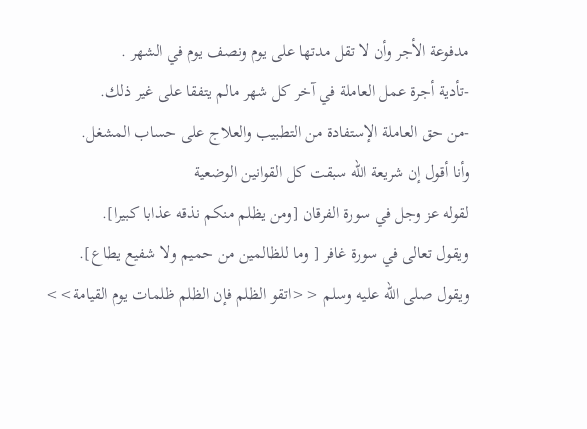مدفوعة الأجر وأن لا تقل مدتها على يوم ونصف يوم في الشهر .
-تأدية أجرة عمل العاملة في آخر كل شهر مالم يتفقا على غير ذلك.
-من حق العاملة الإستفادة من التطبيب والعلاج على حساب المشغل.
وأنا أقول إن شريعة الله سبقت كل القوانين الوضعية
لقوله عز وجل في سورة الفرقان [ومن يظلم منكم نذقه عذابا كبيرا].
ويقول تعالى في سورة غافر [ وما للظالمين من حميم ولا شفيع يطاع].
ويقول صلى الله عليه وسلم <<اتقو الظلم فإن الظلم ظلمات يوم القيامة>>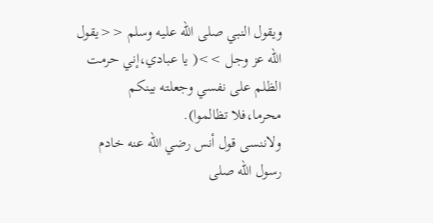ويقول النبي صلى الله عليه وسلم <<يقول الله عز وجل >>( يا عبادي،إني حرمت الظلم على نفسي وجعلته بينكم محرما،فلا تظالموا).
ولاننسى قول أنس رضي الله عنه خادم رسول الله صلى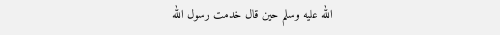الله عليه وسلم حين قال خدمت رسول الله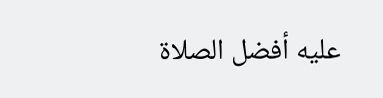عليه أفضل الصلاة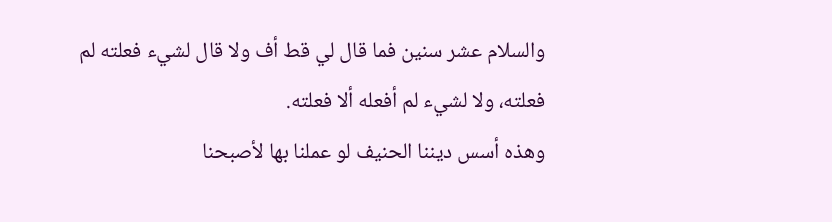والسلام عشر سنين فما قال لي قط أف ولا قال لشيء فعلته لم فعلته، ولا لشيء لم أفعله ألا فعلته.
وهذه أسس ديننا الحنيف لو عملنا بها لأصبحنا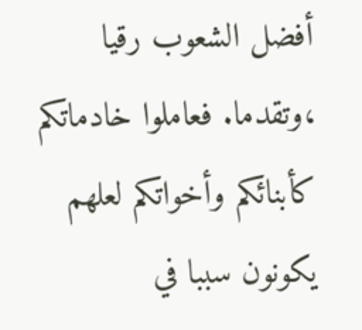أفضل الشعوب رقيا ،وتقدما. فعاملوا خادماتكم كأبنائكم وأخواتكم لعلهم يكونون سببا في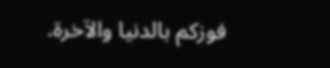فوزكم بالدنيا والآخرة.